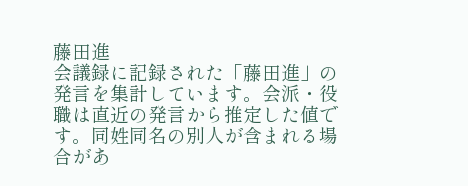藤田進
会議録に記録された「藤田進」の発言を集計しています。会派・役職は直近の発言から推定した値です。同姓同名の別人が含まれる場合があ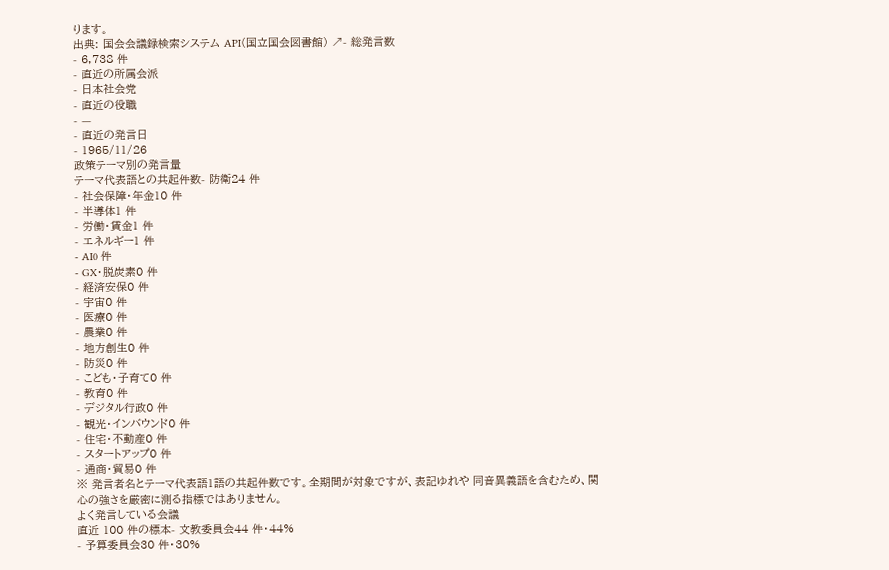ります。
出典: 国会会議録検索システム API(国立国会図書館) ↗- 総発言数
- 6,738 件
- 直近の所属会派
- 日本社会党
- 直近の役職
- —
- 直近の発言日
- 1965/11/26
政策テーマ別の発言量
テーマ代表語との共起件数- 防衛24 件
- 社会保障・年金10 件
- 半導体1 件
- 労働・賃金1 件
- エネルギー1 件
- AI0 件
- GX・脱炭素0 件
- 経済安保0 件
- 宇宙0 件
- 医療0 件
- 農業0 件
- 地方創生0 件
- 防災0 件
- こども・子育て0 件
- 教育0 件
- デジタル行政0 件
- 観光・インバウンド0 件
- 住宅・不動産0 件
- スタートアップ0 件
- 通商・貿易0 件
※ 発言者名とテーマ代表語1語の共起件数です。全期間が対象ですが、表記ゆれや 同音異義語を含むため、関心の強さを厳密に測る指標ではありません。
よく発言している会議
直近 100 件の標本- 文教委員会44 件・44%
- 予算委員会30 件・30%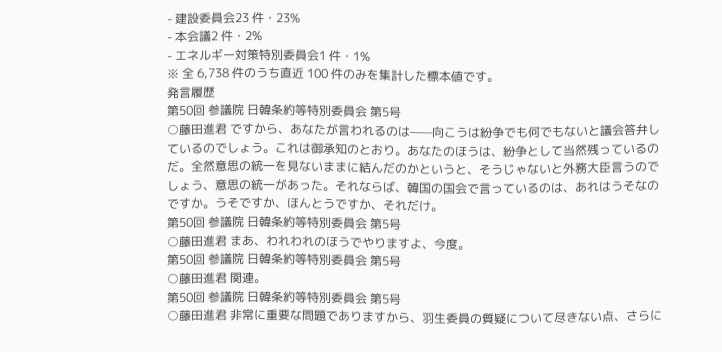- 建設委員会23 件・23%
- 本会議2 件・2%
- エネルギー対策特別委員会1 件・1%
※ 全 6,738 件のうち直近 100 件のみを集計した標本値です。
発言履歴
第50回 参議院 日韓条約等特別委員会 第5号
○藤田進君 ですから、あなたが言われるのは——向こうは紛争でも何でもないと議会答弁しているのでしょう。これは御承知のとおり。あなたのほうは、紛争として当然残っているのだ。全然意思の統一を見ないままに結んだのかというと、そうじゃないと外務大臣言うのでしょう、意思の統一があった。それならば、韓国の国会で言っているのは、あれはうそなのですか。うそですか、ほんとうですか、それだけ。
第50回 参議院 日韓条約等特別委員会 第5号
○藤田進君 まあ、われわれのほうでやりますよ、今度。
第50回 参議院 日韓条約等特別委員会 第5号
○藤田進君 関連。
第50回 参議院 日韓条約等特別委員会 第5号
○藤田進君 非常に重要な問題でありますから、羽生委員の質疑について尽きない点、さらに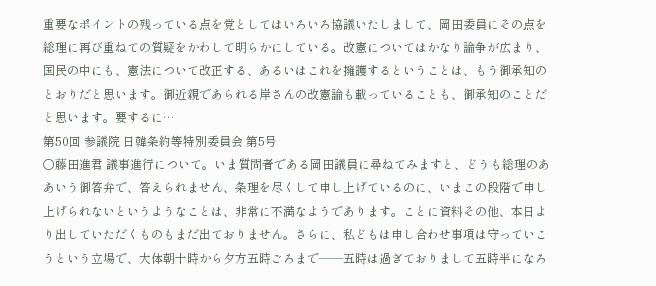重要なポイントの残っている点を党としてはいろいろ協議いたしまして、岡田委員にその点を総理に再び重ねての質疑をかわして明らかにしている。改憲についてはかなり論争が広まり、国民の中にも、憲法について改正する、あるいはこれを擁護するということは、もう御承知のとおりだと思います。御近親であられる岸さんの改憲論も載っていることも、御承知のことだと思います。要するに…
第50回 参議院 日韓条約等特別委員会 第5号
○藤田進君 議事進行について。いま質問者である岡田議員に尋ねてみますと、どうも総理のああいう御答弁で、答えられません、条理を尽くして申し上げているのに、いまこの段階で申し上げられないというようなことは、非常に不満なようであります。ことに資料その他、本日より出していただくものもまだ出ておりません。さらに、私どもは申し合わせ事項は守っていこうという立場で、大体朝十時から夕方五時ごろまで——五時は過ぎておりまして五時半になろ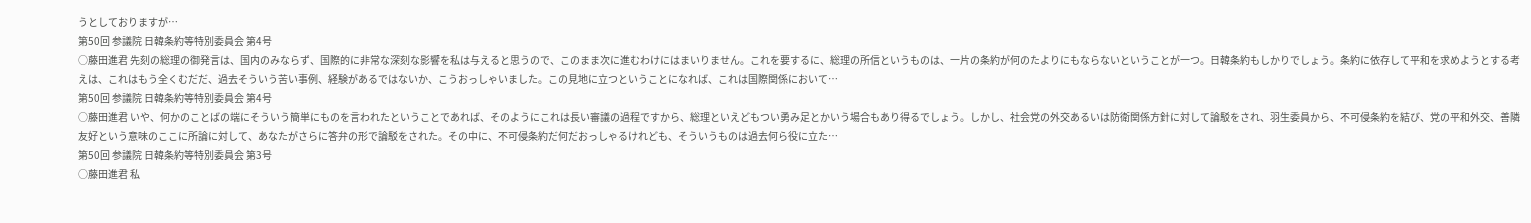うとしておりますが…
第50回 参議院 日韓条約等特別委員会 第4号
○藤田進君 先刻の総理の御発言は、国内のみならず、国際的に非常な深刻な影響を私は与えると思うので、このまま次に進むわけにはまいりません。これを要するに、総理の所信というものは、一片の条約が何のたよりにもならないということが一つ。日韓条約もしかりでしょう。条約に依存して平和を求めようとする考えは、これはもう全くむだだ、過去そういう苦い事例、経験があるではないか、こうおっしゃいました。この見地に立つということになれば、これは国際関係において…
第50回 参議院 日韓条約等特別委員会 第4号
○藤田進君 いや、何かのことばの端にそういう簡単にものを言われたということであれば、そのようにこれは長い審議の過程ですから、総理といえどもつい勇み足とかいう場合もあり得るでしょう。しかし、社会党の外交あるいは防衛関係方針に対して論駁をされ、羽生委員から、不可侵条約を結び、党の平和外交、善隣友好という意味のここに所論に対して、あなたがさらに答弁の形で論駁をされた。その中に、不可侵条約だ何だおっしゃるけれども、そういうものは過去何ら役に立た…
第50回 参議院 日韓条約等特別委員会 第3号
○藤田進君 私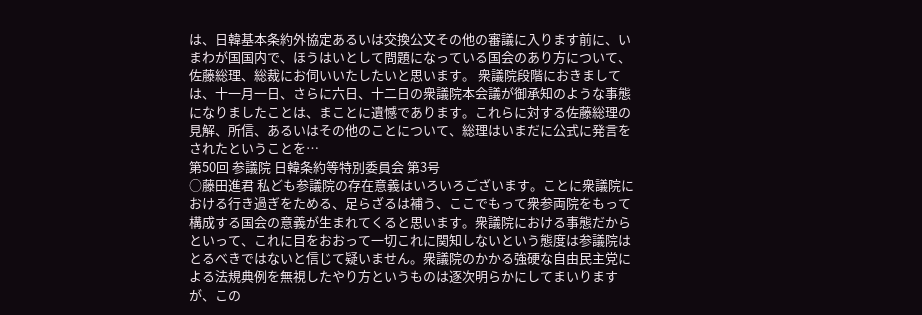は、日韓基本条約外協定あるいは交換公文その他の審議に入ります前に、いまわが国国内で、ほうはいとして問題になっている国会のあり方について、佐藤総理、総裁にお伺いいたしたいと思います。 衆議院段階におきましては、十一月一日、さらに六日、十二日の衆議院本会議が御承知のような事態になりましたことは、まことに遺憾であります。これらに対する佐藤総理の見解、所信、あるいはその他のことについて、総理はいまだに公式に発言をされたということを…
第50回 参議院 日韓条約等特別委員会 第3号
○藤田進君 私ども参議院の存在意義はいろいろございます。ことに衆議院における行き過ぎをためる、足らざるは補う、ここでもって衆参両院をもって構成する国会の意義が生まれてくると思います。衆議院における事態だからといって、これに目をおおって一切これに関知しないという態度は参議院はとるべきではないと信じて疑いません。衆議院のかかる強硬な自由民主党による法規典例を無視したやり方というものは逐次明らかにしてまいりますが、この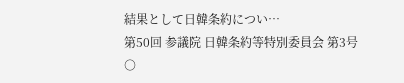結果として日韓条約につい…
第50回 参議院 日韓条約等特別委員会 第3号
○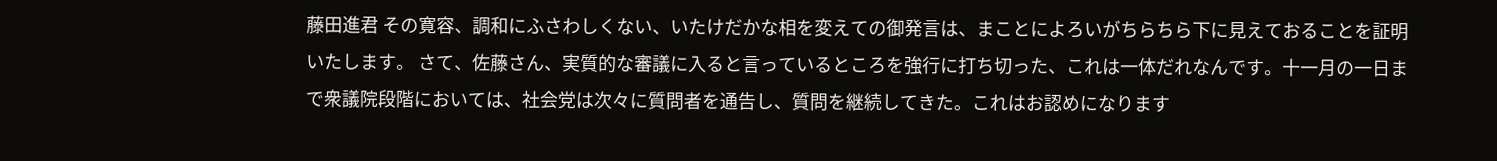藤田進君 その寛容、調和にふさわしくない、いたけだかな相を変えての御発言は、まことによろいがちらちら下に見えておることを証明いたします。 さて、佐藤さん、実質的な審議に入ると言っているところを強行に打ち切った、これは一体だれなんです。十一月の一日まで衆議院段階においては、社会党は次々に質問者を通告し、質問を継続してきた。これはお認めになります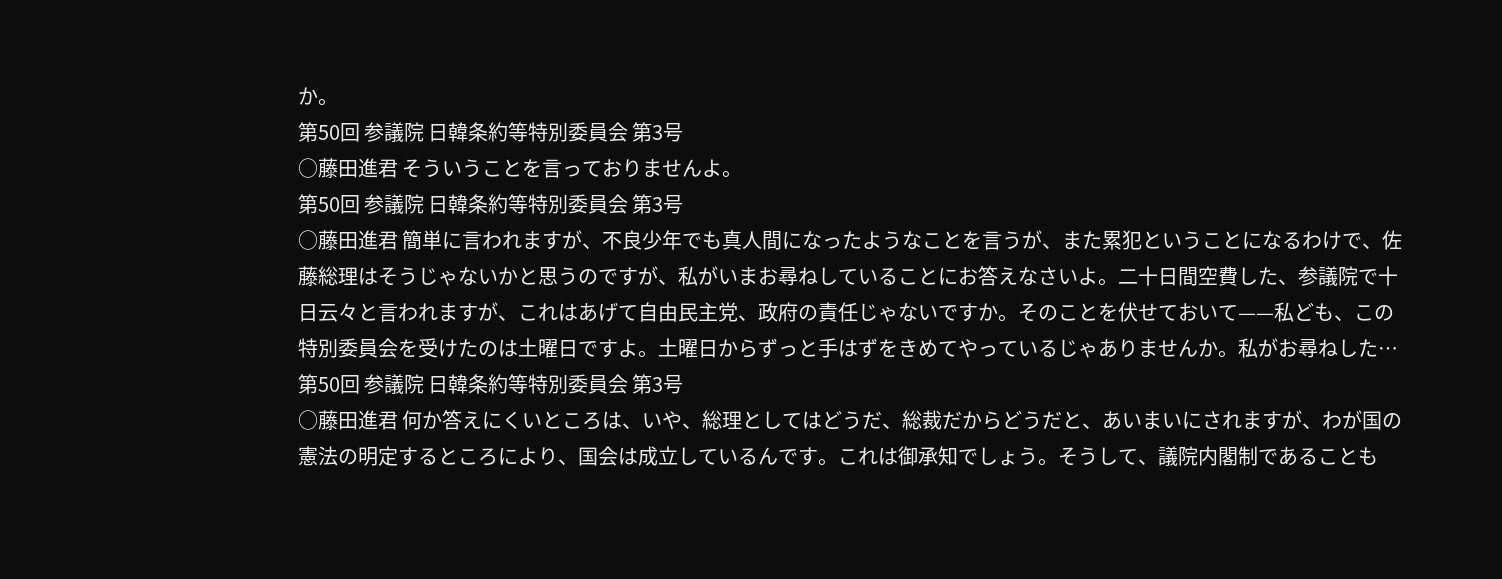か。
第50回 参議院 日韓条約等特別委員会 第3号
○藤田進君 そういうことを言っておりませんよ。
第50回 参議院 日韓条約等特別委員会 第3号
○藤田進君 簡単に言われますが、不良少年でも真人間になったようなことを言うが、また累犯ということになるわけで、佐藤総理はそうじゃないかと思うのですが、私がいまお尋ねしていることにお答えなさいよ。二十日間空費した、参議院で十日云々と言われますが、これはあげて自由民主党、政府の責任じゃないですか。そのことを伏せておいて——私ども、この特別委員会を受けたのは土曜日ですよ。土曜日からずっと手はずをきめてやっているじゃありませんか。私がお尋ねした…
第50回 参議院 日韓条約等特別委員会 第3号
○藤田進君 何か答えにくいところは、いや、総理としてはどうだ、総裁だからどうだと、あいまいにされますが、わが国の憲法の明定するところにより、国会は成立しているんです。これは御承知でしょう。そうして、議院内閣制であることも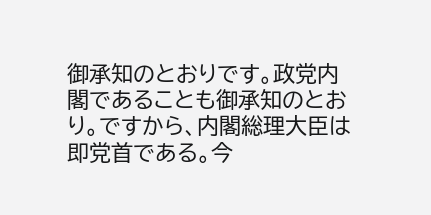御承知のとおりです。政党内閣であることも御承知のとおり。ですから、内閣総理大臣は即党首である。今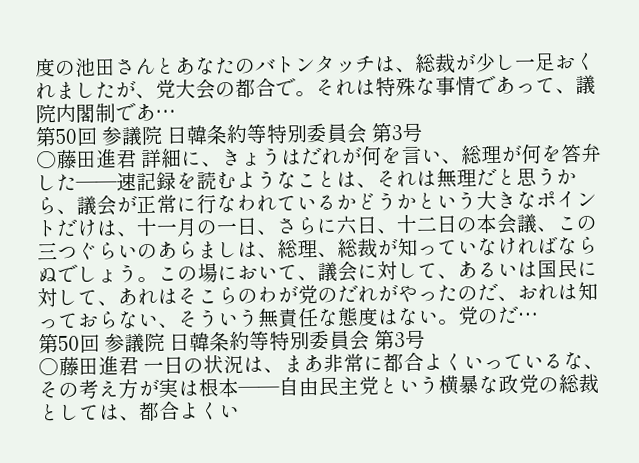度の池田さんとあなたのバトンタッチは、総裁が少し一足おくれましたが、党大会の都合で。それは特殊な事情であって、議院内閣制であ…
第50回 参議院 日韓条約等特別委員会 第3号
○藤田進君 詳細に、きょうはだれが何を言い、総理が何を答弁した——速記録を読むようなことは、それは無理だと思うから、議会が正常に行なわれているかどうかという大きなポイントだけは、十一月の一日、さらに六日、十二日の本会議、この三つぐらいのあらましは、総理、総裁が知っていなければならぬでしょう。この場において、議会に対して、あるいは国民に対して、あれはそこらのわが党のだれがやったのだ、おれは知っておらない、そういう無責任な態度はない。党のだ…
第50回 参議院 日韓条約等特別委員会 第3号
○藤田進君 一日の状況は、まあ非常に都合よくいっているな、その考え方が実は根本——自由民主党という横暴な政党の総裁としては、都合よくい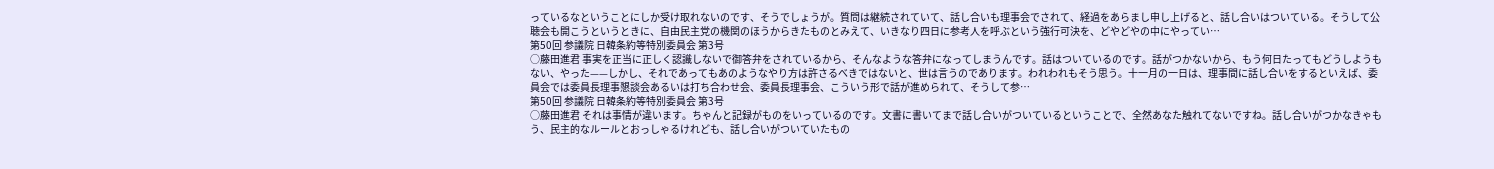っているなということにしか受け取れないのです、そうでしょうが。質問は継続されていて、話し合いも理事会でされて、経過をあらまし申し上げると、話し合いはついている。そうして公聴会も開こうというときに、自由民主党の機関のほうからきたものとみえて、いきなり四日に参考人を呼ぶという強行可決を、どやどやの中にやってい…
第50回 参議院 日韓条約等特別委員会 第3号
○藤田進君 事実を正当に正しく認識しないで御答弁をされているから、そんなような答弁になってしまうんです。話はついているのです。話がつかないから、もう何日たってもどうしようもない、やった——しかし、それであってもあのようなやり方は許さるべきではないと、世は言うのであります。われわれもそう思う。十一月の一日は、理事間に話し合いをするといえば、委員会では委員長理事懇談会あるいは打ち合わせ会、委員長理事会、こういう形で話が進められて、そうして参…
第50回 参議院 日韓条約等特別委員会 第3号
○藤田進君 それは事情が違います。ちゃんと記録がものをいっているのです。文書に書いてまで話し合いがついているということで、全然あなた触れてないですね。話し合いがつかなきゃもう、民主的なルールとおっしゃるけれども、話し合いがついていたもの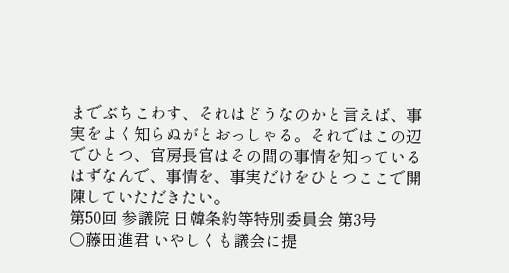までぶちこわす、それはどうなのかと言えば、事実をよく知らぬがとおっしゃる。それではこの辺でひとつ、官房長官はその間の事情を知っているはずなんで、事情を、事実だけをひとつここで開陳していただきたい。
第50回 参議院 日韓条約等特別委員会 第3号
○藤田進君 いやしくも議会に提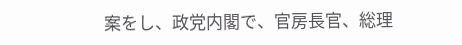案をし、政党内閣で、官房長官、総理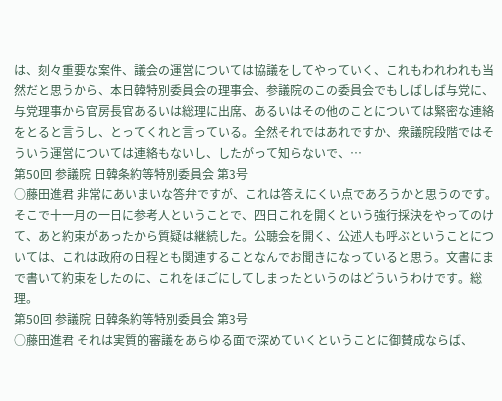は、刻々重要な案件、議会の運営については協議をしてやっていく、これもわれわれも当然だと思うから、本日韓特別委員会の理事会、参議院のこの委員会でもしばしば与党に、与党理事から官房長官あるいは総理に出席、あるいはその他のことについては緊密な連絡をとると言うし、とってくれと言っている。全然それではあれですか、衆議院段階ではそういう運営については連絡もないし、したがって知らないで、…
第50回 参議院 日韓条約等特別委員会 第3号
○藤田進君 非常にあいまいな答弁ですが、これは答えにくい点であろうかと思うのです。そこで十一月の一日に参考人ということで、四日これを開くという強行採決をやってのけて、あと約束があったから質疑は継続した。公聴会を開く、公述人も呼ぶということについては、これは政府の日程とも関連することなんでお聞きになっていると思う。文書にまで書いて約束をしたのに、これをほごにしてしまったというのはどういうわけです。総理。
第50回 参議院 日韓条約等特別委員会 第3号
○藤田進君 それは実質的審議をあらゆる面で深めていくということに御賛成ならば、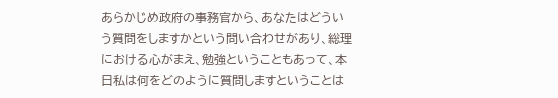あらかじめ政府の事務官から、あなたはどういう質問をしますかという問い合わせがあり、総理における心がまえ、勉強ということもあって、本日私は何をどのように質問しますということは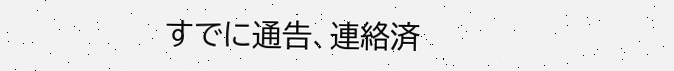すでに通告、連絡済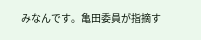みなんです。亀田委員が指摘す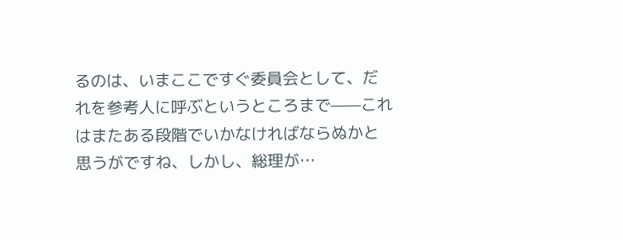るのは、いまここですぐ委員会として、だれを参考人に呼ぶというところまで——これはまたある段階でいかなければならぬかと思うがですね、しかし、総理が…